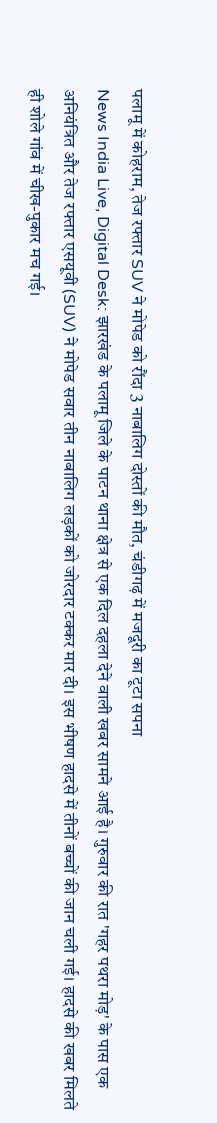पलामू में कोहराम, तेज रफ्तार SUV ने मोपेड को रौंदा 3 नाबालिग दोस्तों की मौत, चंडीगढ़ में मजदूरी का टूटा सपना
News India Live, Digital Desk: झारखंड के पलामू जिले के पाटन थाना क्षेत्र से एक दिल दहला देने वाली खबर सामने आई है। गुरुवार की रात 'गहर पथरा मोड़' के पास एक अनियंत्रित और तेज रफ्तार एसयूवी (SUV) ने मोपेड सवार तीन नाबालिग लड़कों को जोरदार टक्कर मार दी। इस भीषण हादसे में तीनों बच्चों की जान चली गई। हादसे की खबर मिलते ही शोले गांव में चीख-पुकार मच गई।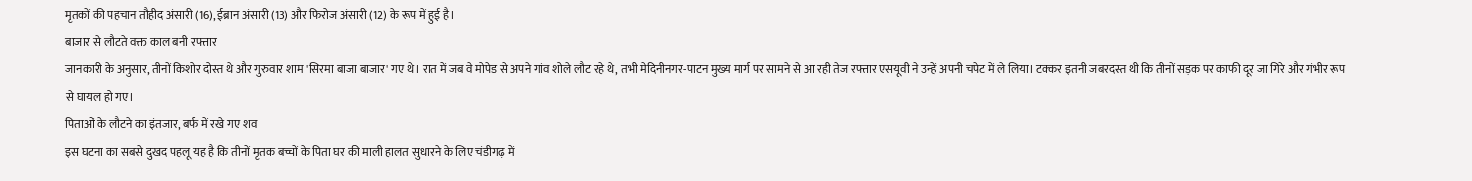मृतकों की पहचान तौहीद अंसारी (16), ईब्रान अंसारी (13) और फिरोज अंसारी (12) के रूप में हुई है।
बाजार से लौटते वक्त काल बनी रफ्तार
जानकारी के अनुसार, तीनों किशोर दोस्त थे और गुरुवार शाम 'सिरमा बाजा बाजार' गए थे। रात में जब वे मोपेड से अपने गांव शोले लौट रहे थे, तभी मेदिनीनगर-पाटन मुख्य मार्ग पर सामने से आ रही तेज रफ्तार एसयूवी ने उन्हें अपनी चपेट में ले लिया। टक्कर इतनी जबरदस्त थी कि तीनों सड़क पर काफी दूर जा गिरे और गंभीर रूप से घायल हो गए।
पिताओं के लौटने का इंतजार, बर्फ में रखे गए शव
इस घटना का सबसे दुखद पहलू यह है कि तीनों मृतक बच्चों के पिता घर की माली हालत सुधारने के लिए चंडीगढ़ में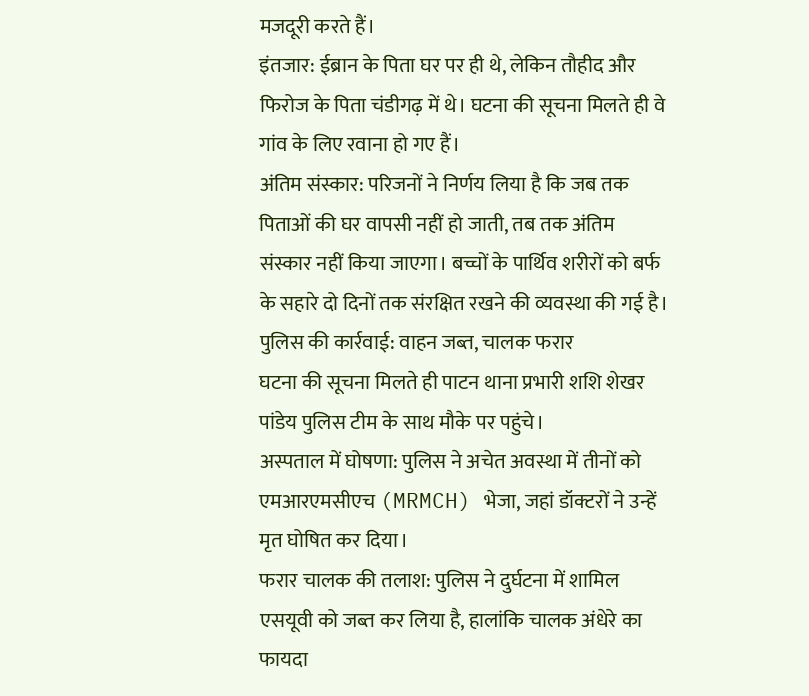मजदूरी करते हैं।
इंतजार: ईब्रान के पिता घर पर ही थे, लेकिन तौहीद और फिरोज के पिता चंडीगढ़ में थे। घटना की सूचना मिलते ही वे गांव के लिए रवाना हो गए हैं।
अंतिम संस्कार: परिजनों ने निर्णय लिया है कि जब तक पिताओं की घर वापसी नहीं हो जाती, तब तक अंतिम संस्कार नहीं किया जाएगा। बच्चों के पार्थिव शरीरों को बर्फ के सहारे दो दिनों तक संरक्षित रखने की व्यवस्था की गई है।
पुलिस की कार्रवाई: वाहन जब्त, चालक फरार
घटना की सूचना मिलते ही पाटन थाना प्रभारी शशि शेखर पांडेय पुलिस टीम के साथ मौके पर पहुंचे।
अस्पताल में घोषणा: पुलिस ने अचेत अवस्था में तीनों को एमआरएमसीएच (MRMCH) भेजा, जहां डॉक्टरों ने उन्हें मृत घोषित कर दिया।
फरार चालक की तलाश: पुलिस ने दुर्घटना में शामिल एसयूवी को जब्त कर लिया है, हालांकि चालक अंधेरे का फायदा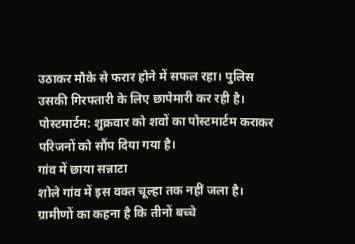उठाकर मौके से फरार होने में सफल रहा। पुलिस उसकी गिरफ्तारी के लिए छापेमारी कर रही है।
पोस्टमार्टम: शुक्रवार को शवों का पोस्टमार्टम कराकर परिजनों को सौंप दिया गया है।
गांव में छाया सन्नाटा
शोले गांव में इस वक्त चूल्हा तक नहीं जला है। ग्रामीणों का कहना है कि तीनों बच्चे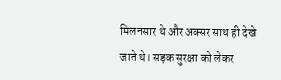मिलनसार थे और अक्सर साथ ही देखे जाते थे। सड़क सुरक्षा को लेकर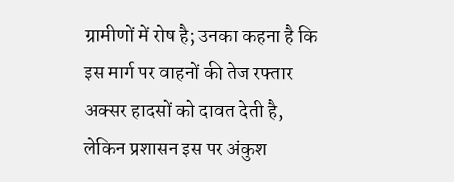ग्रामीणों में रोष है; उनका कहना है कि इस मार्ग पर वाहनों की तेज रफ्तार अक्सर हादसों को दावत देती है, लेकिन प्रशासन इस पर अंकुश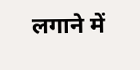लगाने में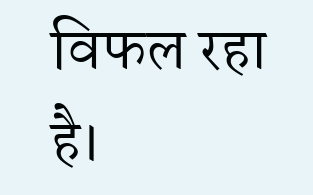विफल रहा है।